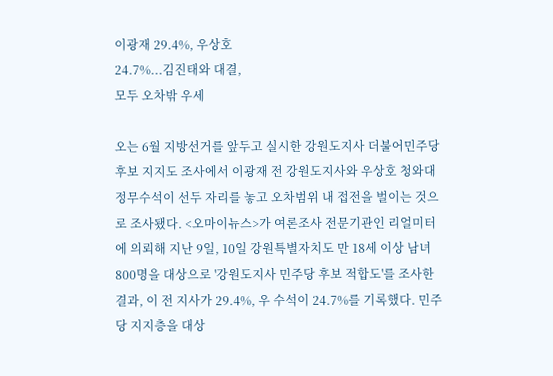이광재 29.4%, 우상호
24.7%...김진태와 대결,
모두 오차밖 우세

오는 6월 지방선거를 앞두고 실시한 강원도지사 더불어민주당 후보 지지도 조사에서 이광재 전 강원도지사와 우상호 청와대 정무수석이 선두 자리를 놓고 오차범위 내 접전을 벌이는 것으로 조사됐다. <오마이뉴스>가 여론조사 전문기관인 리얼미터에 의뢰해 지난 9일, 10일 강원특별자치도 만 18세 이상 남녀 800명을 대상으로 '강원도지사 민주당 후보 적합도'를 조사한 결과, 이 전 지사가 29.4%, 우 수석이 24.7%를 기록했다. 민주당 지지층을 대상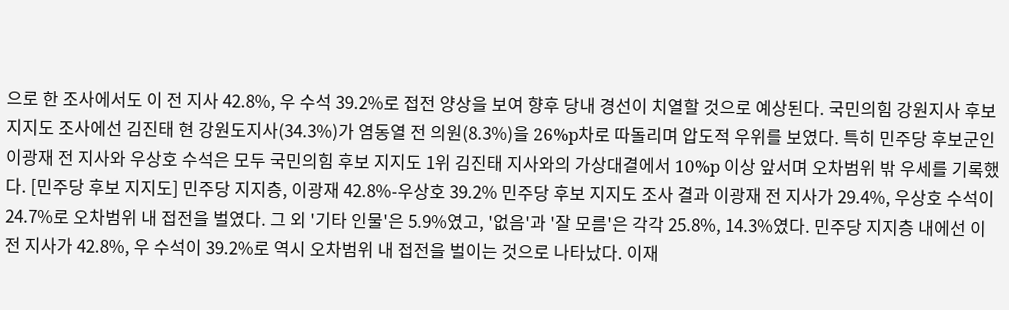으로 한 조사에서도 이 전 지사 42.8%, 우 수석 39.2%로 접전 양상을 보여 향후 당내 경선이 치열할 것으로 예상된다. 국민의힘 강원지사 후보 지지도 조사에선 김진태 현 강원도지사(34.3%)가 염동열 전 의원(8.3%)을 26%p차로 따돌리며 압도적 우위를 보였다. 특히 민주당 후보군인 이광재 전 지사와 우상호 수석은 모두 국민의힘 후보 지지도 1위 김진태 지사와의 가상대결에서 10%p 이상 앞서며 오차범위 밖 우세를 기록했다. [민주당 후보 지지도] 민주당 지지층, 이광재 42.8%-우상호 39.2% 민주당 후보 지지도 조사 결과 이광재 전 지사가 29.4%, 우상호 수석이 24.7%로 오차범위 내 접전을 벌였다. 그 외 '기타 인물'은 5.9%였고, '없음'과 '잘 모름'은 각각 25.8%, 14.3%였다. 민주당 지지층 내에선 이 전 지사가 42.8%, 우 수석이 39.2%로 역시 오차범위 내 접전을 벌이는 것으로 나타났다. 이재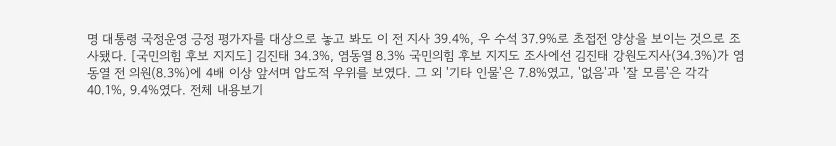명 대통령 국정운영 긍정 평가자를 대상으로 놓고 봐도 이 전 지사 39.4%, 우 수석 37.9%로 초접전 양상을 보이는 것으로 조사됐다. [국민의힘 후보 지지도] 김진태 34.3%, 염동열 8.3% 국민의힘 후보 지지도 조사에선 김진태 강원도지사(34.3%)가 염동열 전 의원(8.3%)에 4배 이상 앞서며 압도적 우위를 보였다. 그 외 '기타 인물'은 7.8%였고, '없음'과 '잘 모름'은 각각 40.1%, 9.4%였다. 전체 내용보기